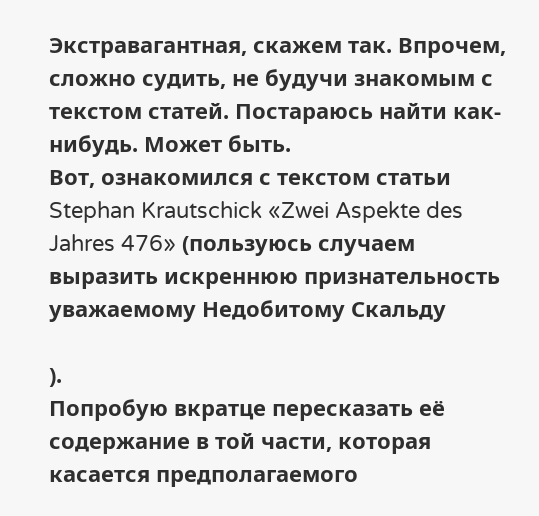Экстравагантная, скажем так. Впрочем, сложно судить, не будучи знакомым с текстом статей. Постараюсь найти как-нибудь. Может быть.
Вот, ознакомился с текстом статьи Stephan Krautschick «Zwei Aspekte des Jahres 476» (пользуюсь случаем выразить искреннюю признательность уважаемому Недобитому Скальду

).
Попробую вкратце пересказать её содержание в той части, которая касается предполагаемого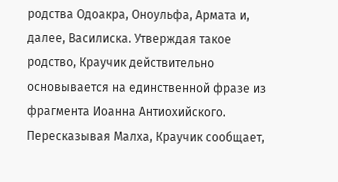родства Одоакра, Оноульфа, Армата и, далее, Василиска. Утверждая такое родство, Краучик действительно основывается на единственной фразе из фрагмента Иоанна Антиохийского. Пересказывая Малха, Краучик сообщает,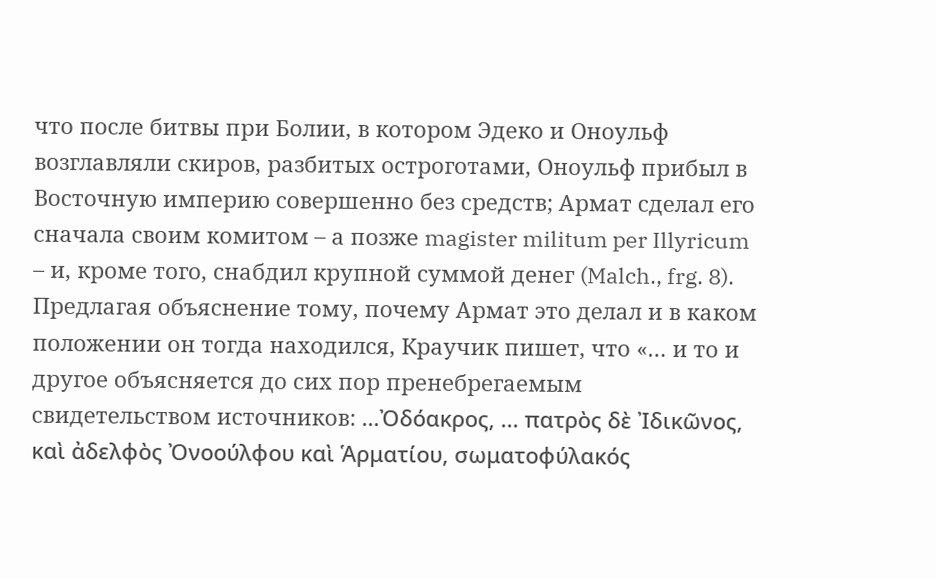что после битвы при Болии, в котором Эдеко и Оноульф возглавляли скиров, разбитых остроготами, Оноульф прибыл в Восточную империю совершенно без средств; Армат сделал его сначала своим комитом – а позже magister militum per Illyricum – и, кроме того, снабдил крупной суммой денег (Malch., frg. 8). Предлагая объяснение тому, почему Армат это делал и в каком положении он тогда находился, Краучик пишет, что «… и то и другое объясняется до сих пор пренебрегаемым свидетельством источников: …Ὀδόακρος, ... πατρὸς δὲ Ἰδικῶνος, καὶ ἀδελφὸς Ὀνοούλφου καὶ Ἁρματίου, σωματοφύλακός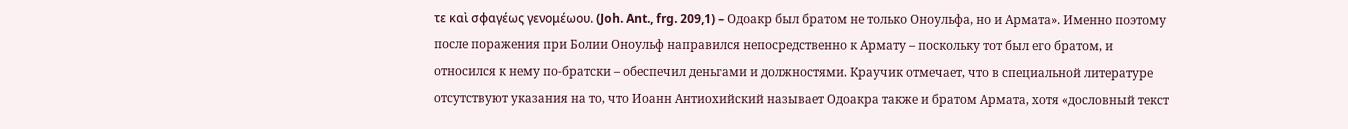τε καὶ σφαγέως γενομέωου. (Joh. Ant., frg. 209,1) – Одоакр был братом не только Оноульфа, но и Армата». Именно поэтому после поражения при Болии Оноульф направился непосредственно к Армату – поскольку тот был его братом, и относился к нему по-братски – обеспечил деньгами и должностями. Краучик отмечает, что в специальной литературе отсутствуют указания на то, что Иоанн Антиохийский называет Одоакра также и братом Армата, хотя «дословный текст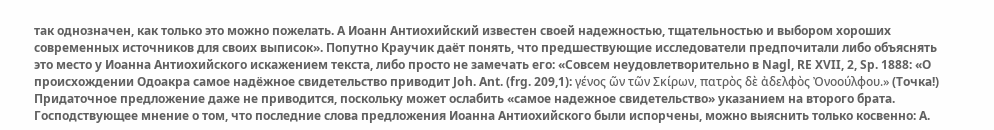так однозначен, как только это можно пожелать. А Иоанн Антиохийский известен своей надежностью, тщательностью и выбором хороших современных источников для своих выписок». Попутно Краучик даёт понять, что предшествующие исследователи предпочитали либо объяснять это место у Иоанна Антиохийского искажением текста, либо просто не замечать его: «Совсем неудовлетворительно в Nagl, RE XVII, 2, Sp. 1888: «О происхождении Одоакра самое надёжное свидетельство приводит Joh. Ant. (frg. 209,1): γένος ῶν τῶν Σκίρων, πατρὸς δὲ ἀδελφὸς Ὀνοούλφου.» (Точка!) Придаточное предложение даже не приводится, поскольку может ослабить «самое надежное свидетельство» указанием на второго брата. Господствующее мнение о том, что последние слова предложения Иоанна Антиохийского были испорчены, можно выяснить только косвенно: A.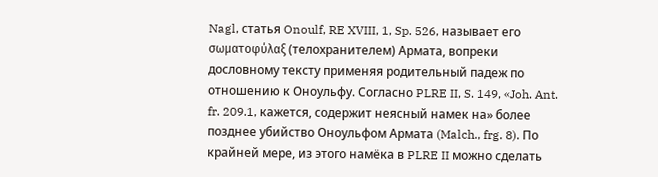Nagl, статья Onoulf, RE XVIII, 1, Sp. 526, называет его σωματοφύλαξ (телохранителем) Армата, вопреки дословному тексту применяя родительный падеж по отношению к Оноульфу. Согласно PLRE II, S. 149, «Joh. Ant. fr. 209.1, кажется, содержит неясный намек на» более позднее убийство Оноульфом Армата (Malch., frg. 8). По крайней мере, из этого намёка в PLRE II можно сделать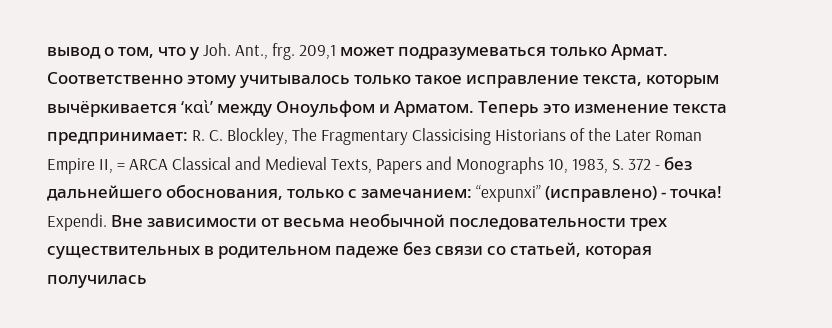вывод о том, что у Joh. Ant., frg. 209,1 может подразумеваться только Армат. Соответственно этому учитывалось только такое исправление текста, которым вычёркивается ‘καὶ’ между Оноульфом и Арматом. Теперь это изменение текста предпринимает: R. C. Blockley, The Fragmentary Classicising Historians of the Later Roman Empire II, = ARCA Classical and Medieval Texts, Papers and Monographs 10, 1983, S. 372 - без дальнейшего обоснования, только с замечанием: “expunxi” (исправлено) - точка! Expendi. Вне зависимости от весьма необычной последовательности трех существительных в родительном падеже без связи со статьей, которая получилась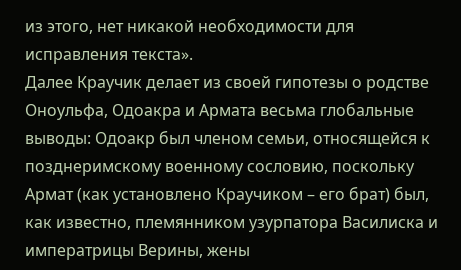из этого, нет никакой необходимости для исправления текста».
Далее Краучик делает из своей гипотезы о родстве Оноульфа, Одоакра и Армата весьма глобальные выводы: Одоакр был членом семьи, относящейся к позднеримскому военному сословию, поскольку Армат (как установлено Краучиком – его брат) был, как известно, племянником узурпатора Василиска и императрицы Верины, жены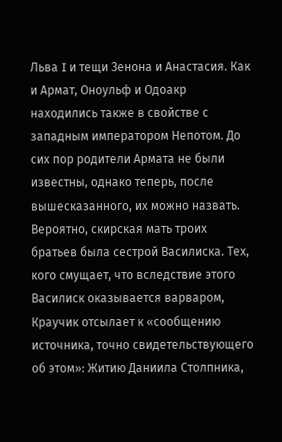Льва I и тещи Зенона и Анастасия. Как и Армат, Оноульф и Одоакр находились также в свойстве с западным императором Непотом. До сих пор родители Армата не были известны, однако теперь, после вышесказанного, их можно назвать. Вероятно, скирская мать троих братьев была сестрой Василиска. Тех, кого смущает, что вследствие этого Василиск оказывается варваром, Краучик отсылает к «сообщению источника, точно свидетельствующего об этом»: Житию Даниила Столпника,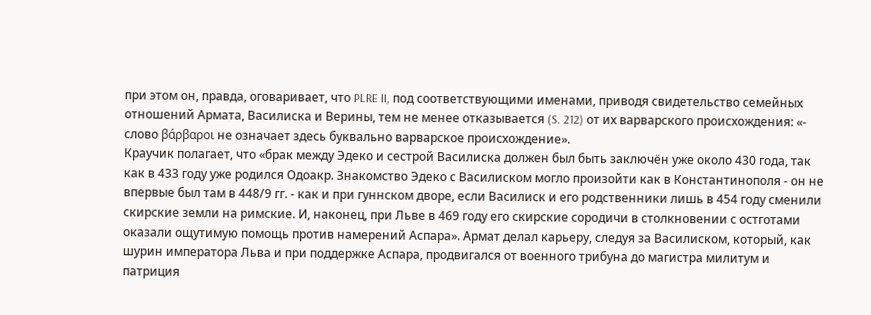при этом он, правда, оговаривает, что PLRE II, под соответствующими именами, приводя свидетельство семейных отношений Армата, Василиска и Верины, тем не менее отказывается (S. 212) от их варварского происхождения: «- слово βάρβαροι не означает здесь буквально варварское происхождение».
Краучик полагает, что «брак между Эдеко и сестрой Василиска должен был быть заключён уже около 430 года, так как в 433 году уже родился Одоакр. Знакомство Эдеко с Василиском могло произойти как в Константинополя - он не впервые был там в 448/9 гг. - как и при гуннском дворе, если Василиск и его родственники лишь в 454 году сменили скирские земли на римские. И, наконец, при Льве в 469 году его скирские сородичи в столкновении с остготами оказали ощутимую помощь против намерений Аспара». Армат делал карьеру, следуя за Василиском, который, как шурин императора Льва и при поддержке Аспара, продвигался от военного трибуна до магистра милитум и патриция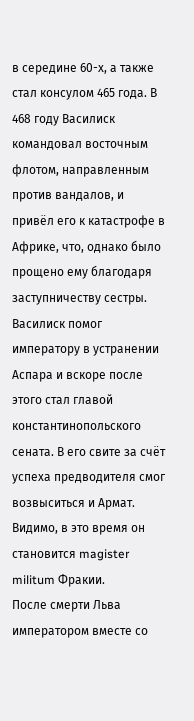в середине 60-х, а также стал консулом 465 года. В 468 году Василиск командовал восточным флотом, направленным против вандалов, и привёл его к катастрофе в Африке, что, однако было прощено ему благодаря заступничеству сестры. Василиск помог императору в устранении Аспара и вскоре после этого стал главой константинопольского сената. В его свите за счёт успеха предводителя смог возвыситься и Армат. Видимо, в это время он становится magister militum Фракии.
После смерти Льва императором вместе со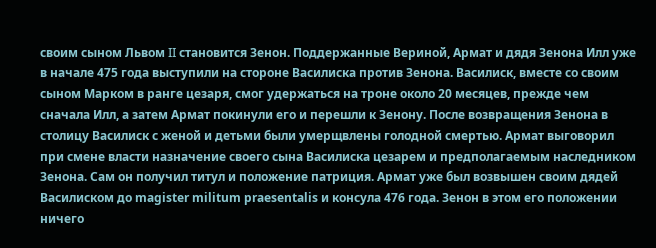своим сыном Львом ΙΙ становится Зенон. Поддержанные Вериной, Армат и дядя Зенона Илл уже в начале 475 года выступили на стороне Василиска против Зенона. Василиск, вместе со своим сыном Марком в ранге цезаря, смог удержаться на троне около 20 месяцев, прежде чем сначала Илл, а затем Армат покинули его и перешли к Зенону. После возвращения Зенона в столицу Василиск с женой и детьми были умерщвлены голодной смертью. Армат выговорил при смене власти назначение своего сына Василиска цезарем и предполагаемым наследником Зенона. Сам он получил титул и положение патриция. Армат уже был возвышен своим дядей Василиском до magister militum praesentalis и консула 476 года. Зенон в этом его положении ничего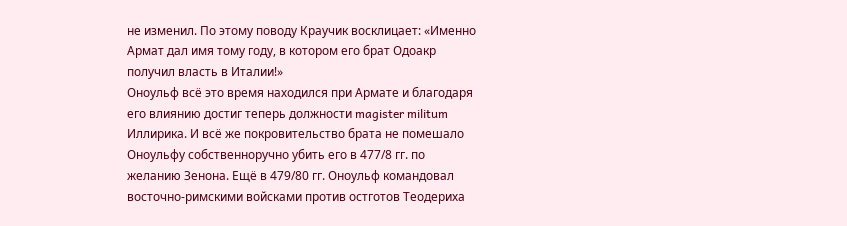не изменил. По этому поводу Краучик восклицает: «Именно Армат дал имя тому году, в котором его брат Одоакр получил власть в Италии!»
Оноульф всё это время находился при Армате и благодаря его влиянию достиг теперь должности magister militum Иллирика. И всё же покровительство брата не помешало Оноульфу собственноручно убить его в 477/8 гг. по желанию Зенона. Ещё в 479/80 гг. Оноульф командовал восточно-римскими войсками против остготов Теодериха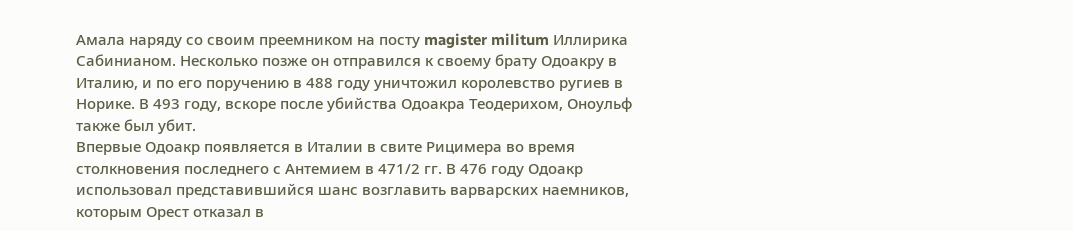Амала наряду со своим преемником на посту magister militum Иллирика Сабинианом. Несколько позже он отправился к своему брату Одоакру в Италию, и по его поручению в 488 году уничтожил королевство ругиев в Норике. В 493 году, вскоре после убийства Одоакра Теодерихом, Оноульф также был убит.
Впервые Одоакр появляется в Италии в свите Рицимера во время столкновения последнего с Антемием в 471/2 гг. В 476 году Одоакр использовал представившийся шанс возглавить варварских наемников, которым Орест отказал в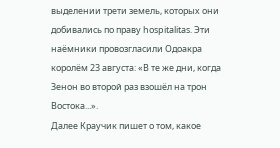выделении трети земель, которых они добивались по праву hospitalitas. Эти наёмники провозгласили Одоакра королём 23 августа: «В те же дни, когда Зенон во второй раз взошёл на трон Востока...».
Далее Краучик пишет о том, какое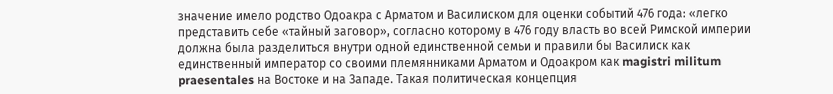значение имело родство Одоакра с Арматом и Василиском для оценки событий 476 года: «легко представить себе «тайный заговор», согласно которому в 476 году власть во всей Римской империи должна была разделиться внутри одной единственной семьи и правили бы Василиск как единственный император со своими племянниками Арматом и Одоакром как magistri militum praesentales на Востоке и на Западе. Такая политическая концепция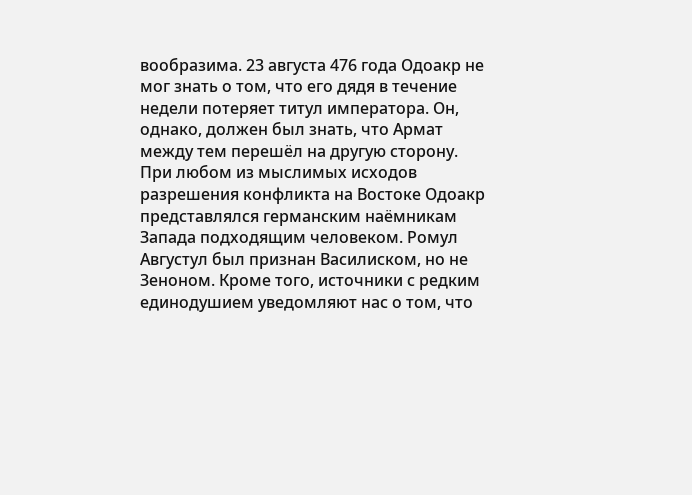вообразима. 23 августа 476 года Одоакр не мог знать о том, что его дядя в течение недели потеряет титул императора. Он, однако, должен был знать, что Армат между тем перешёл на другую сторону. При любом из мыслимых исходов разрешения конфликта на Востоке Одоакр представлялся германским наёмникам Запада подходящим человеком. Ромул Августул был признан Василиском, но не Зеноном. Кроме того, источники с редким единодушием уведомляют нас о том, что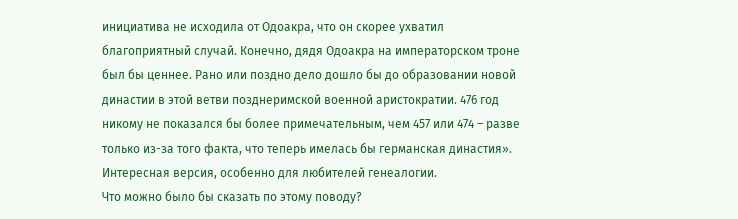инициатива не исходила от Одоакра, что он скорее ухватил благоприятный случай. Конечно, дядя Одоакра на императорском троне был бы ценнее. Рано или поздно дело дошло бы до образовании новой династии в этой ветви позднеримской военной аристократии. 476 год никому не показался бы более примечательным, чем 457 или 474 – разве только из-за того факта, что теперь имелась бы германская династия».
Интересная версия, особенно для любителей генеалогии.
Что можно было бы сказать по этому поводу?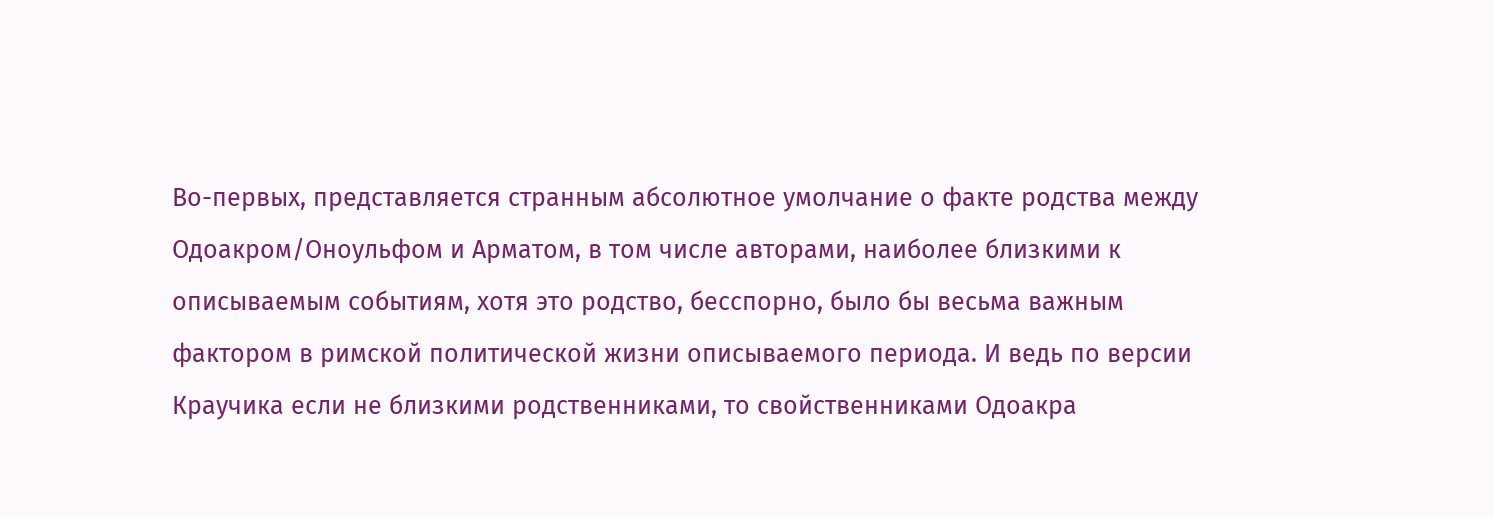Во-первых, представляется странным абсолютное умолчание о факте родства между Одоакром/Оноульфом и Арматом, в том числе авторами, наиболее близкими к описываемым событиям, хотя это родство, бесспорно, было бы весьма важным фактором в римской политической жизни описываемого периода. И ведь по версии Краучика если не близкими родственниками, то свойственниками Одоакра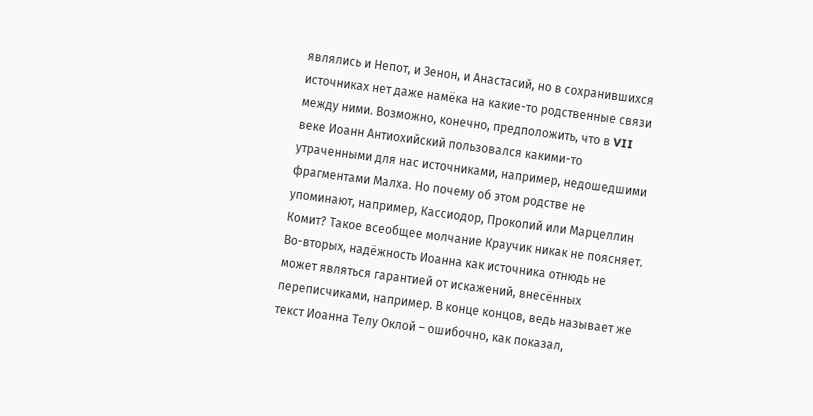являлись и Непот, и Зенон, и Анастасий, но в сохранившихся источниках нет даже намёка на какие-то родственные связи между ними. Возможно, конечно, предположить, что в VII веке Иоанн Антиохийский пользовался какими-то утраченными для нас источниками, например, недошедшими фрагментами Малха. Но почему об этом родстве не упоминают, например, Кассиодор, Прокопий или Марцеллин Комит? Такое всеобщее молчание Краучик никак не поясняет.
Во-вторых, надёжность Иоанна как источника отнюдь не может являться гарантией от искажений, внесённых переписчиками, например. В конце концов, ведь называет же текст Иоанна Телу Оклой – ошибочно, как показал,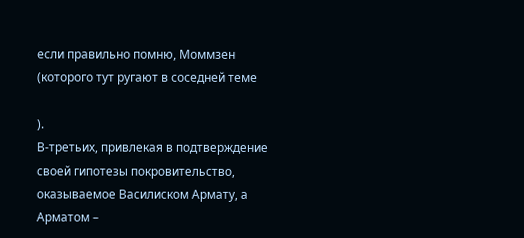если правильно помню, Моммзен (которого тут ругают в соседней теме

).
В-третьих, привлекая в подтверждение своей гипотезы покровительство, оказываемое Василиском Армату, а Арматом –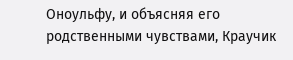Оноульфу, и объясняя его родственными чувствами, Краучик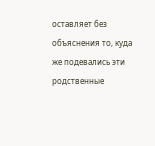оставляет без объяснения то, куда же подевались эти родственные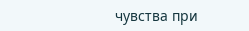чувства при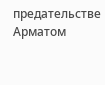предательстве Арматом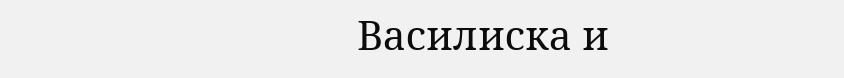Василиска и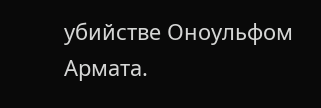убийстве Оноульфом Армата.